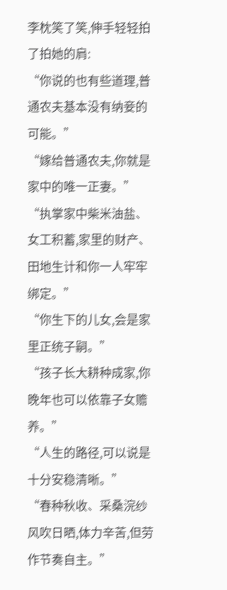李枕笑了笑,伸手轻轻拍了拍她的肩:
“你说的也有些道理,普通农夫基本没有纳妾的可能。”
“嫁给普通农夫,你就是家中的唯一正妻。”
“执掌家中柴米油盐、女工积蓄,家里的财产、田地生计和你一人牢牢绑定。”
“你生下的儿女,会是家里正统子嗣。”
“孩子长大耕种成家,你晚年也可以依靠子女赡养。”
“人生的路径,可以说是十分安稳清晰。”
“春种秋收、采桑浣纱风吹日晒,体力辛苦,但劳作节奏自主。”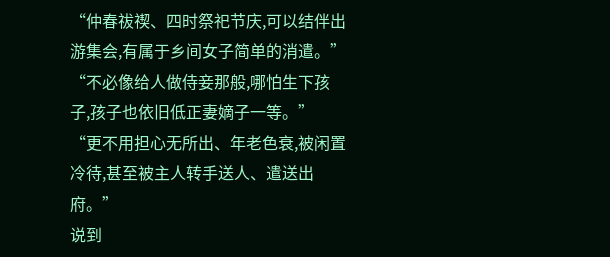“仲春祓禊、四时祭祀节庆,可以结伴出游集会,有属于乡间女子简单的消遣。”
“不必像给人做侍妾那般,哪怕生下孩子,孩子也依旧低正妻嫡子一等。”
“更不用担心无所出、年老色衰,被闲置冷待,甚至被主人转手送人、遣送出府。”
说到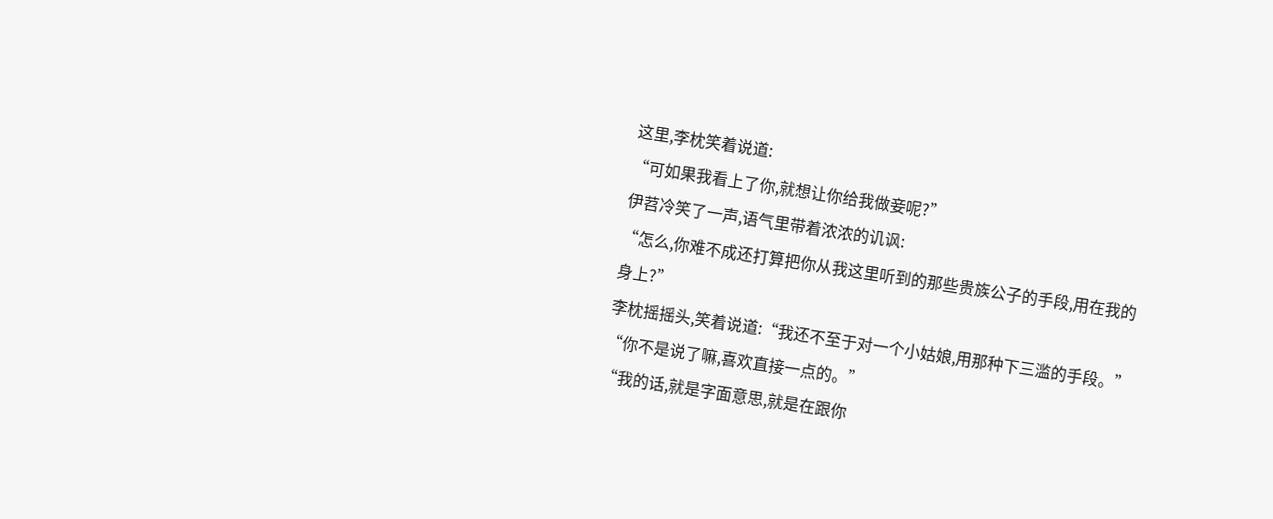这里,李枕笑着说道:
“可如果我看上了你,就想让你给我做妾呢?”
伊苕冷笑了一声,语气里带着浓浓的讥讽:
“怎么,你难不成还打算把你从我这里听到的那些贵族公子的手段,用在我的身上?”
李枕摇摇头,笑着说道:“我还不至于对一个小姑娘,用那种下三滥的手段。”
“你不是说了嘛,喜欢直接一点的。”
“我的话,就是字面意思,就是在跟你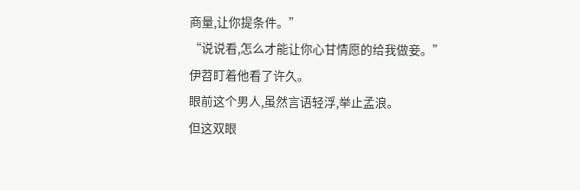商量,让你提条件。”
“说说看,怎么才能让你心甘情愿的给我做妾。”
伊苕盯着他看了许久。
眼前这个男人,虽然言语轻浮,举止孟浪。
但这双眼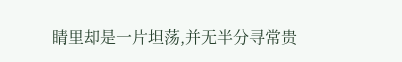睛里却是一片坦荡,并无半分寻常贵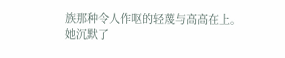族那种令人作呕的轻蔑与高高在上。
她沉默了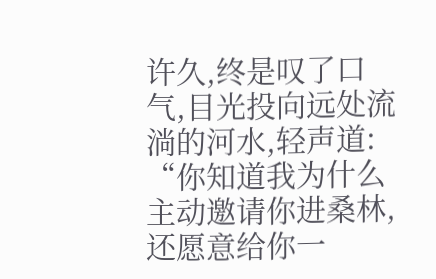许久,终是叹了口气,目光投向远处流淌的河水,轻声道:
“你知道我为什么主动邀请你进桑林,还愿意给你一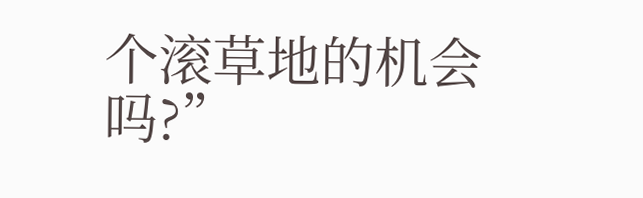个滚草地的机会吗?”